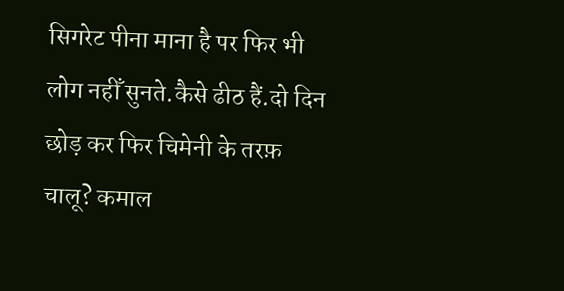सिगरेट पीना माना है पर फिर भी लोग नहीँ सुनते.कैसे ढीठ हैं.दो दिन छोड़ कर फिर चिमेनी के तरफ़ चालू? कमाल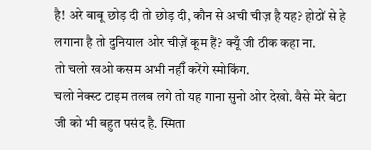है! अरे बाबू छोड़ दी तो छोड़ दी, कौन से अची चीज़ है यह? होठों से हे लगाना है तो दुनियाल ओर चीज़ें कूम हैं? क्यूँ जी ठीक कहा ना.
तो चलो खओ कसम अभी नहीँ करेंगे स्मोकिंग.
चलो नेक्स्ट टाइम तलब लगे तो यह गाना सुनो ओर देखो. वैसे मेरे बेटा जी को भी बहुत पसंद है. स्मिता